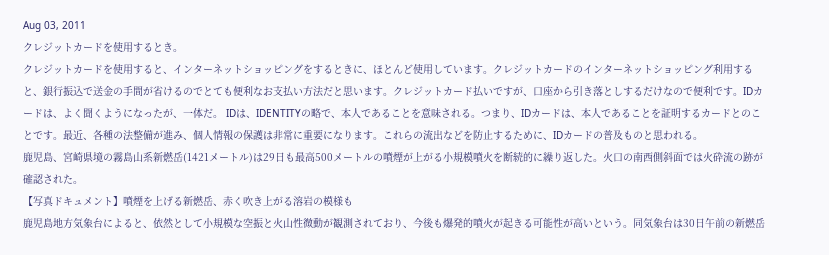Aug 03, 2011
クレジットカードを使用するとき。
クレジットカードを使用すると、インターネットショッピングをするときに、ほとんど使用しています。クレジットカードのインターネットショッピング利用すると、銀行振込で送金の手間が省けるのでとても便利なお支払い方法だと思います。クレジットカード払いですが、口座から引き落としするだけなので便利です。IDカードは、よく聞くようになったが、一体だ。 IDは、IDENTITYの略で、本人であることを意味される。つまり、IDカードは、本人であることを証明するカードとのことです。最近、各種の法整備が進み、個人情報の保護は非常に重要になります。これらの流出などを防止するために、IDカードの普及ものと思われる。
鹿児島、宮崎県境の霧島山系新燃岳(1421メートル)は29日も最高500メートルの噴煙が上がる小規模噴火を断続的に繰り返した。火口の南西側斜面では火砕流の跡が確認された。
【写真ドキュメント】噴煙を上げる新燃岳、赤く吹き上がる溶岩の模様も
鹿児島地方気象台によると、依然として小規模な空振と火山性微動が観測されており、今後も爆発的噴火が起きる可能性が高いという。同気象台は30日午前の新燃岳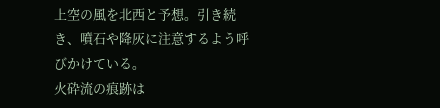上空の風を北西と予想。引き続き、噴石や降灰に注意するよう呼びかけている。
火砕流の痕跡は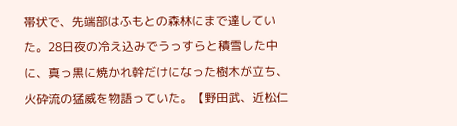帯状で、先端部はふもとの森林にまで達していた。28日夜の冷え込みでうっすらと積雪した中に、真っ黒に焼かれ幹だけになった樹木が立ち、火砕流の猛威を物語っていた。【野田武、近松仁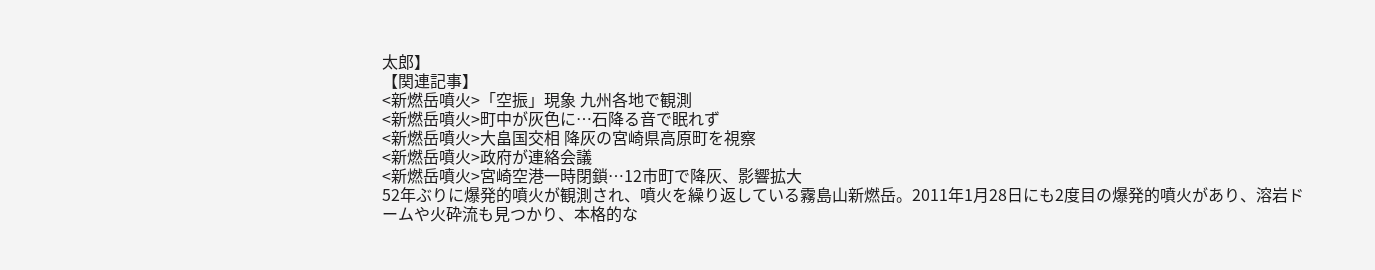太郎】
【関連記事】
<新燃岳噴火>「空振」現象 九州各地で観測
<新燃岳噴火>町中が灰色に…石降る音で眠れず
<新燃岳噴火>大畠国交相 降灰の宮崎県高原町を視察
<新燃岳噴火>政府が連絡会議
<新燃岳噴火>宮崎空港一時閉鎖…12市町で降灰、影響拡大
52年ぶりに爆発的噴火が観測され、噴火を繰り返している霧島山新燃岳。2011年1月28日にも2度目の爆発的噴火があり、溶岩ドームや火砕流も見つかり、本格的な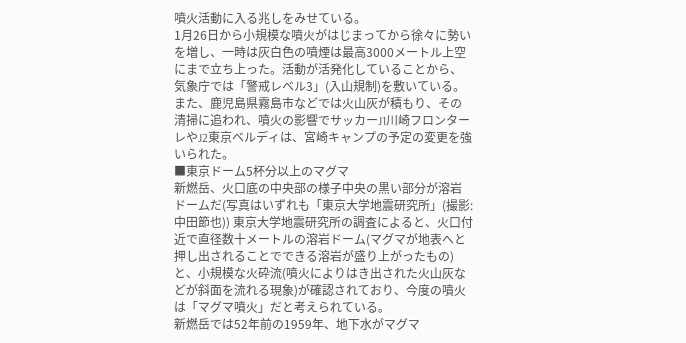噴火活動に入る兆しをみせている。
1月26日から小規模な噴火がはじまってから徐々に勢いを増し、一時は灰白色の噴煙は最高3000メートル上空にまで立ち上った。活動が活発化していることから、気象庁では「警戒レベル3」(入山規制)を敷いている。また、鹿児島県霧島市などでは火山灰が積もり、その清掃に追われ、噴火の影響でサッカーJ1川崎フロンターレやJ2東京ベルディは、宮崎キャンプの予定の変更を強いられた。
■東京ドーム5杯分以上のマグマ
新燃岳、火口底の中央部の様子中央の黒い部分が溶岩ドームだ(写真はいずれも「東京大学地震研究所」(撮影:中田節也)) 東京大学地震研究所の調査によると、火口付近で直径数十メートルの溶岩ドーム(マグマが地表へと押し出されることでできる溶岩が盛り上がったもの)と、小規模な火砕流(噴火によりはき出された火山灰などが斜面を流れる現象)が確認されており、今度の噴火は「マグマ噴火」だと考えられている。
新燃岳では52年前の1959年、地下水がマグマ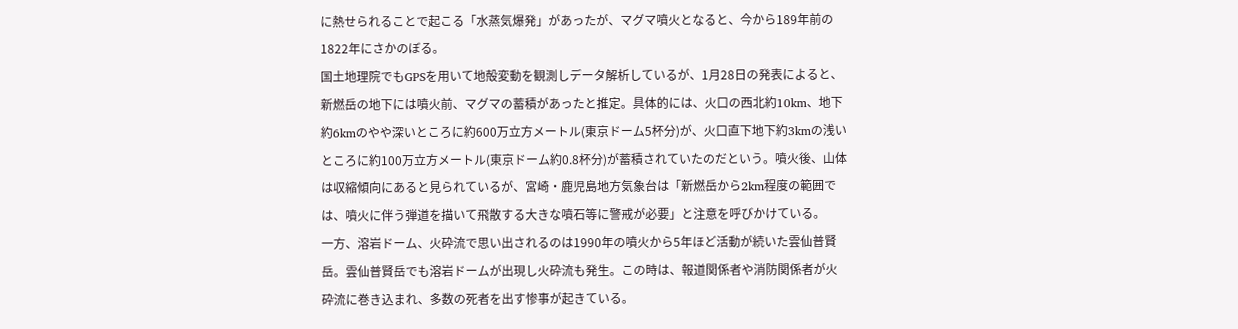に熱せられることで起こる「水蒸気爆発」があったが、マグマ噴火となると、今から189年前の1822年にさかのぼる。
国土地理院でもGPSを用いて地殻変動を観測しデータ解析しているが、1月28日の発表によると、新燃岳の地下には噴火前、マグマの蓄積があったと推定。具体的には、火口の西北約10km、地下約6kmのやや深いところに約600万立方メートル(東京ドーム5杯分)が、火口直下地下約3kmの浅いところに約100万立方メートル(東京ドーム約0.8杯分)が蓄積されていたのだという。噴火後、山体は収縮傾向にあると見られているが、宮崎・鹿児島地方気象台は「新燃岳から2km程度の範囲では、噴火に伴う弾道を描いて飛散する大きな噴石等に警戒が必要」と注意を呼びかけている。
一方、溶岩ドーム、火砕流で思い出されるのは1990年の噴火から5年ほど活動が続いた雲仙普賢岳。雲仙普賢岳でも溶岩ドームが出現し火砕流も発生。この時は、報道関係者や消防関係者が火砕流に巻き込まれ、多数の死者を出す惨事が起きている。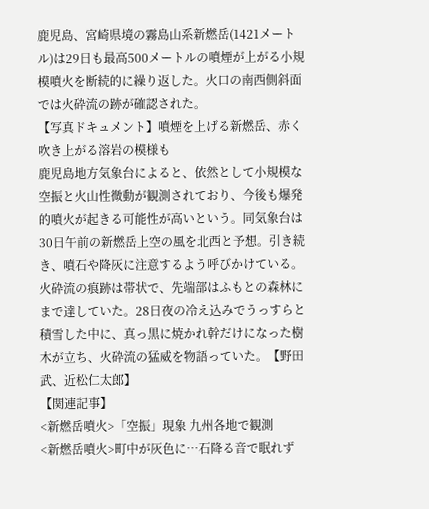鹿児島、宮崎県境の霧島山系新燃岳(1421メートル)は29日も最高500メートルの噴煙が上がる小規模噴火を断続的に繰り返した。火口の南西側斜面では火砕流の跡が確認された。
【写真ドキュメント】噴煙を上げる新燃岳、赤く吹き上がる溶岩の模様も
鹿児島地方気象台によると、依然として小規模な空振と火山性微動が観測されており、今後も爆発的噴火が起きる可能性が高いという。同気象台は30日午前の新燃岳上空の風を北西と予想。引き続き、噴石や降灰に注意するよう呼びかけている。
火砕流の痕跡は帯状で、先端部はふもとの森林にまで達していた。28日夜の冷え込みでうっすらと積雪した中に、真っ黒に焼かれ幹だけになった樹木が立ち、火砕流の猛威を物語っていた。【野田武、近松仁太郎】
【関連記事】
<新燃岳噴火>「空振」現象 九州各地で観測
<新燃岳噴火>町中が灰色に…石降る音で眠れず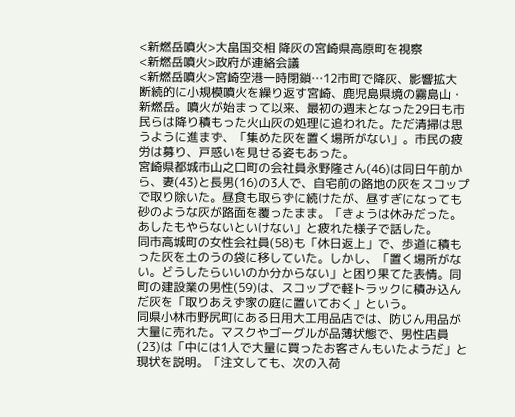<新燃岳噴火>大畠国交相 降灰の宮崎県高原町を視察
<新燃岳噴火>政府が連絡会議
<新燃岳噴火>宮崎空港一時閉鎖…12市町で降灰、影響拡大
断続的に小規模噴火を繰り返す宮崎、鹿児島県境の霧島山・新燃岳。噴火が始まって以来、最初の週末となった29日も市民らは降り積もった火山灰の処理に追われた。ただ清掃は思うように進まず、「集めた灰を置く場所がない」。市民の疲労は募り、戸惑いを見せる姿もあった。
宮崎県都城市山之口町の会社員永野隆さん(46)は同日午前から、妻(43)と長男(16)の3人で、自宅前の路地の灰をスコップで取り除いた。昼食も取らずに続けたが、昼すぎになっても砂のような灰が路面を覆ったまま。「きょうは休みだった。あしたもやらないといけない」と疲れた様子で話した。
同市高城町の女性会社員(58)も「休日返上」で、歩道に積もった灰を土のうの袋に移していた。しかし、「置く場所がない。どうしたらいいのか分からない」と困り果てた表情。同町の建設業の男性(59)は、スコップで軽トラックに積み込んだ灰を「取りあえず家の庭に置いておく」という。
同県小林市野尻町にある日用大工用品店では、防じん用品が大量に売れた。マスクやゴーグルが品薄状態で、男性店員(23)は「中には1人で大量に買ったお客さんもいたようだ」と現状を説明。「注文しても、次の入荷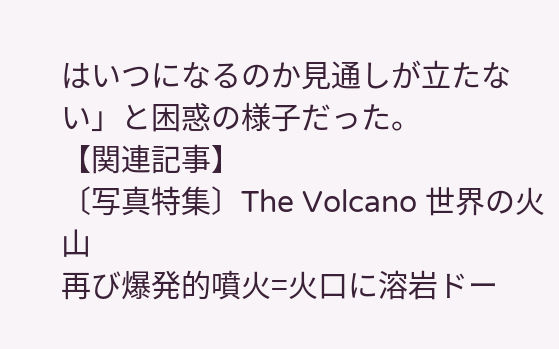はいつになるのか見通しが立たない」と困惑の様子だった。
【関連記事】
〔写真特集〕The Volcano 世界の火山
再び爆発的噴火=火口に溶岩ドー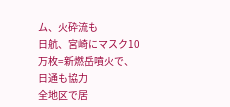ム、火砕流も
日航、宮崎にマスク10万枚=新燃岳噴火で、日通も協力
全地区で居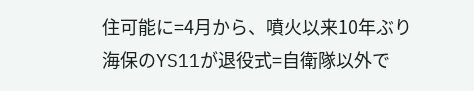住可能に=4月から、噴火以来10年ぶり
海保のYS11が退役式=自衛隊以外で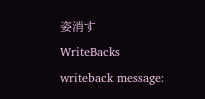姿消す
WriteBacks
writeback message: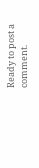Ready to post a comment.